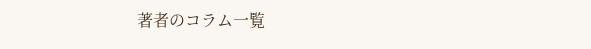著者のコラム一覧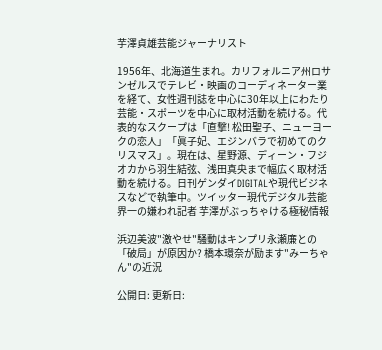芋澤貞雄芸能ジャーナリスト

1956年、北海道生まれ。カリフォルニア州ロサンゼルスでテレビ・映画のコーディネーター業を経て、女性週刊誌を中心に30年以上にわたり芸能・スポーツを中心に取材活動を続ける。代表的なスクープは「直撃! 松田聖子、ニューヨークの恋人」「眞子妃、エジンバラで初めてのクリスマス」。現在は、星野源、ディーン・フジオカから羽生結弦、浅田真央まで幅広く取材活動を続ける。日刊ゲンダイDIGITALや現代ビジネスなどで執筆中。ツイッター現代デジタル芸能界一の嫌われ記者 芋澤がぶっちゃける極秘情報

浜辺美波"激やせ"騒動はキンプリ永瀬廉との「破局」が原因か? 橋本環奈が励ます"みーちゃん"の近況

公開日: 更新日: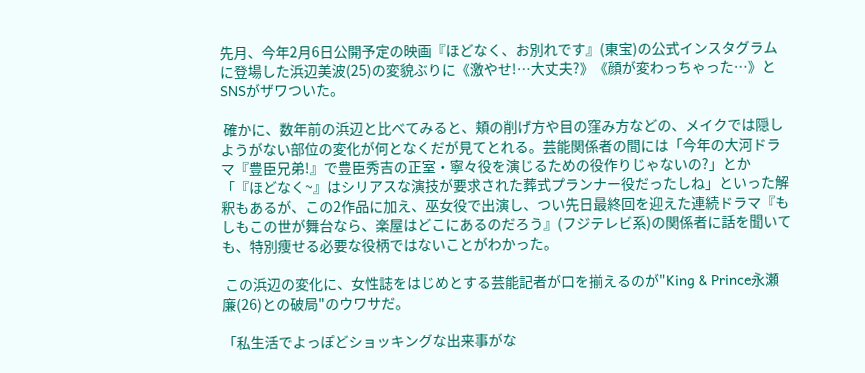先月、今年2月6日公開予定の映画『ほどなく、お別れです』(東宝)の公式インスタグラムに登場した浜辺美波(25)の変貌ぶりに《激やせ!…大丈夫?》《顔が変わっちゃった…》とSNSがザワついた。

 確かに、数年前の浜辺と比べてみると、頬の削げ方や目の窪み方などの、メイクでは隠しようがない部位の変化が何となくだが見てとれる。芸能関係者の間には「今年の大河ドラマ『豊臣兄弟!』で豊臣秀吉の正室・寧々役を演じるための役作りじゃないの?」とか「『ほどなく~』はシリアスな演技が要求された葬式プランナー役だったしね」といった解釈もあるが、この2作品に加え、巫女役で出演し、つい先日最終回を迎えた連続ドラマ『もしもこの世が舞台なら、楽屋はどこにあるのだろう』(フジテレビ系)の関係者に話を聞いても、特別痩せる必要な役柄ではないことがわかった。

 この浜辺の変化に、女性誌をはじめとする芸能記者が口を揃えるのが"King & Prince永瀬廉(26)との破局"のウワサだ。

「私生活でよっぽどショッキングな出来事がな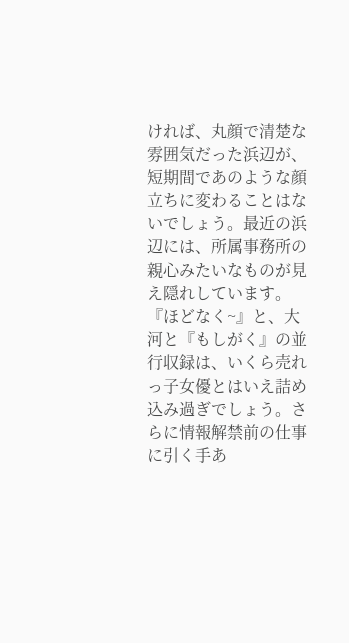ければ、丸顔で清楚な雰囲気だった浜辺が、短期間であのような顔立ちに変わることはないでしょう。最近の浜辺には、所属事務所の親心みたいなものが見え隠れしています。『ほどなく~』と、大河と『もしがく』の並行収録は、いくら売れっ子女優とはいえ詰め込み過ぎでしょう。さらに情報解禁前の仕事に引く手あ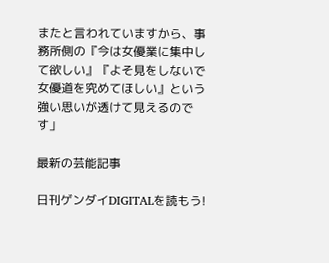またと言われていますから、事務所側の『今は女優業に集中して欲しい』『よそ見をしないで女優道を究めてほしい』という強い思いが透けて見えるのです」

最新の芸能記事

日刊ゲンダイDIGITALを読もう!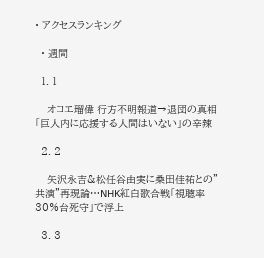• アクセスランキング

  • 週間

  1. 1

    オコエ瑠偉 行方不明報道→退団の真相「巨人内に応援する人間はいない」の辛辣

  2. 2

    矢沢永吉&松任谷由実に桑田佳祐との"共演"再現論…NHK紅白歌合戦「視聴率30%台死守」で浮上

  3. 3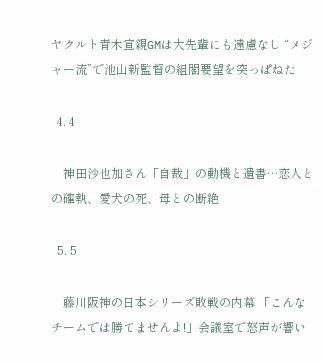ヤクルト青木宣親GMは大先輩にも遠慮なし “メジャー流”で池山新監督の組閣要望を突っぱねた

  4. 4

    神田沙也加さん「自裁」の動機と遺書…恋人との確執、愛犬の死、母との断絶

  5. 5

    藤川阪神の日本シリーズ敗戦の内幕 「こんなチームでは勝てませんよ!」会議室で怒声が響い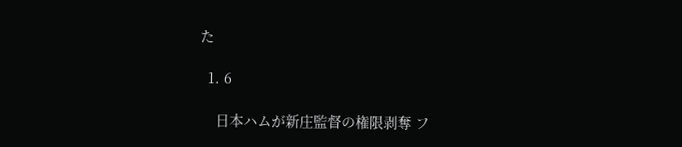た

  1. 6

    日本ハムが新庄監督の権限剥奪 フ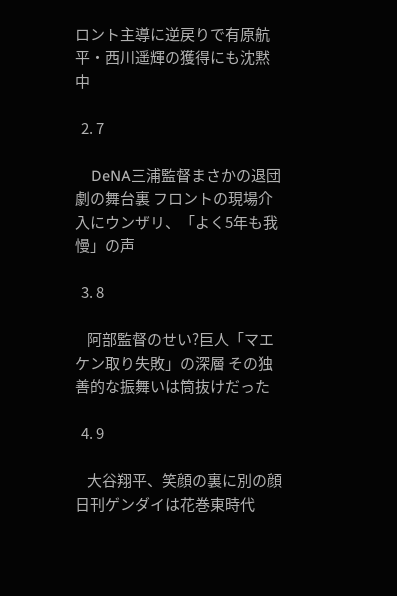ロント主導に逆戻りで有原航平・西川遥輝の獲得にも沈黙中

  2. 7

    DeNA三浦監督まさかの退団劇の舞台裏 フロントの現場介入にウンザリ、「よく5年も我慢」の声

  3. 8

    阿部監督のせい?巨人「マエケン取り失敗」の深層 その独善的な振舞いは筒抜けだった

  4. 9

    大谷翔平、笑顔の裏に別の顔 日刊ゲンダイは花巻東時代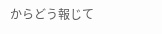からどう報じて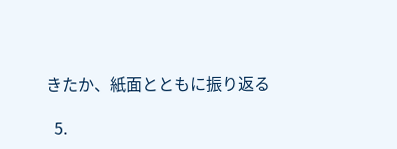きたか、紙面とともに振り返る

  5.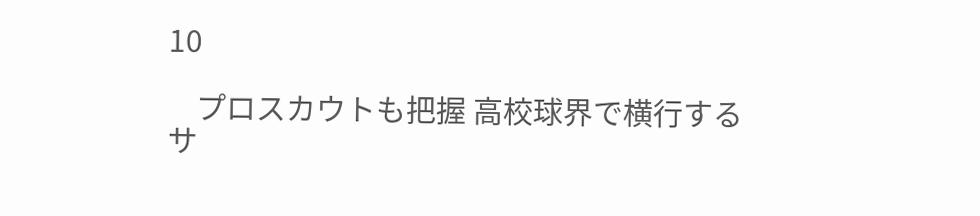10

    プロスカウトも把握 高校球界で横行するサ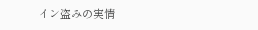イン盗みの実情